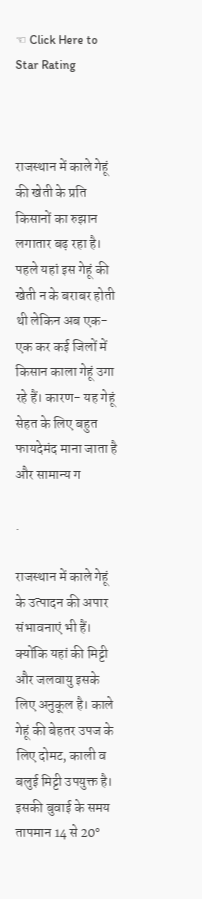☜ Click Here to Star Rating



राजस्थान में काले गेहूं की खेती के प्रति किसानों का रुझान लगातार बढ़ रहा है। पहले यहां इस गेहूं की खेती न के बराबर होती थी लेकिन अब एक-एक कर कई जिलों में किसान काला गेहूं उगा रहे हैं। कारण- यह गेहूं सेहत के लिए बहुत फायदेमंद माना जाता है और सामान्य ग

.

राजस्थान में काले गेहूं के उत्पादन की अपार संभावनाएं भी हैं। क्योंकि यहां की मिट्टी और जलवायु इसके लिए अनुकूल है। काले गेहूं की बेहतर उपज के लिए दोमट, काली व बलुई मिट्टी उपयुक्त है। इसकी बुवाई के समय तापमान 14 से 20°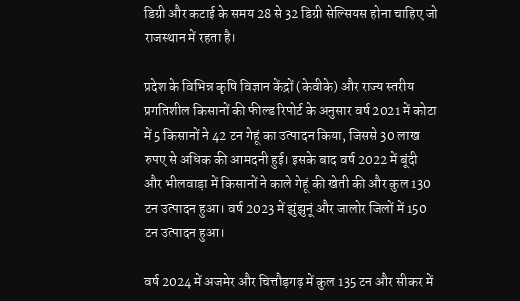डिग्री और कटाई के समय 28 से 32 डिग्री सेल्सियस होना चाहिए जो राजस्थान में रहता है।

प्रदेश के विभिन्न कृषि विज्ञान केंद्रों (केवीके) और राज्य स्तरीय प्रगतिशील किसानों की फील्ड रिपोर्ट के अनुसार वर्ष 2021 में कोटा में 5 किसानों ने 42 टन गेहूं का उत्पादन किया, जिससे 30 लाख रुपए से अधिक की आमदनी हुई। इसके बाद वर्ष 2022 में बूंदी और भीलवाड़ा में किसानों ने काले गेहूं की खेती की और कुल 130 टन उत्पादन हुआ। वर्ष 2023 में झुंझुनूं और जालोर जिलों में 150 टन उत्पादन हुआ।

वर्ष 2024 में अजमेर और चित्तौड़गढ़ में कुल 135 टन और सीकर में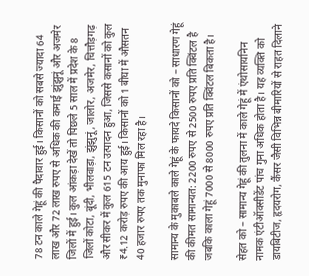78 टन काले गेहूं की पैदावार हुई। किसानों को सबसे ज्यादा 64 लाख और 72 लाख रुपए से अधिक की कमाई झुंझुनूं और अजमेर जिलों में हुई। कुल आंकड़ा देखें तो पिछले 5 साल में प्रदेश के 8 जिलों कोटा, बूंदी, भीलवाड़ा, झुंझुनूं, जालोर, अजमेर, चित्तौड़गढ़ और सीकर में कुल 615 टन उत्पादन हुआ, जिससे कसानों को कुल ₹4.12 करोड़ रुपए की आय हुई। किसानों को 1 बीघा में औसतन 40 हजार रुपए तक मुनाफा मिल रहा है।

सामान्य के मुकाबले काले गेहूं के फायदे किसानों को – साधारण गेहूं की कीमत सामान्यत: 2200 रुपए से 2500 रुपए प्रति क्विंटल है जबकि काला गेहूं 7000 से 8000 रुपए प्रति क्विंटल बिकता है।

सेहत को – सामान्य गेहूं की तुलना में काले गेहूं में एंथोसायनिन नामक एंटीऑक्सीडेंट पांच गुना अधिक होता है। यह व्यक्ति को डायबिटीज, हृदयरोग, कैंसर जैसी विभिन्न बीमारियों से राहत दिलाने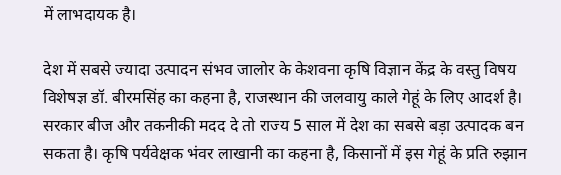में लाभदायक है।

देश में सबसे ज्यादा उत्पादन संभव जालोर के केशवना कृषि विज्ञान केंद्र के वस्तु विषय विशेषज्ञ डॉ. बीरमसिंह का कहना है, राजस्थान की जलवायु काले गेहूं के लिए आदर्श है। सरकार बीज और तकनीकी मदद दे तो राज्य 5 साल में देश का सबसे बड़ा उत्पादक बन सकता है। कृषि पर्यवेक्षक भंवर लाखानी का कहना है, किसानों में इस गेहूं के प्रति रुझान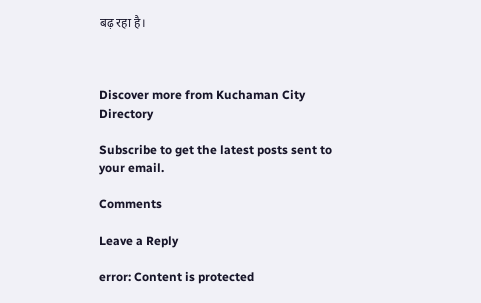बढ़ रहा है।



Discover more from Kuchaman City Directory

Subscribe to get the latest posts sent to your email.

Comments

Leave a Reply

error: Content is protected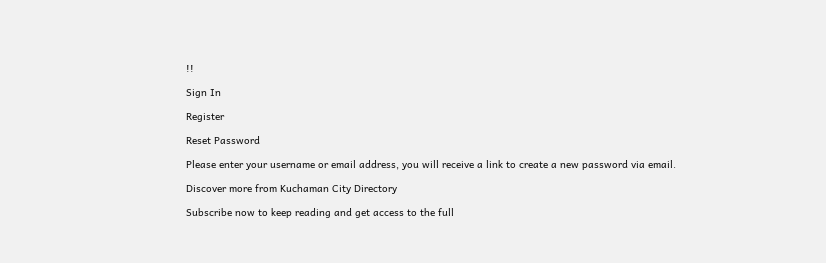!!

Sign In

Register

Reset Password

Please enter your username or email address, you will receive a link to create a new password via email.

Discover more from Kuchaman City Directory

Subscribe now to keep reading and get access to the full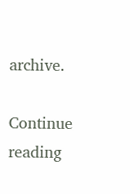archive.

Continue reading